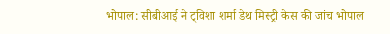भोपाल: सीबीआई ने ट्विशा शर्मा डेथ मिस्ट्री केस की जांच भोपाल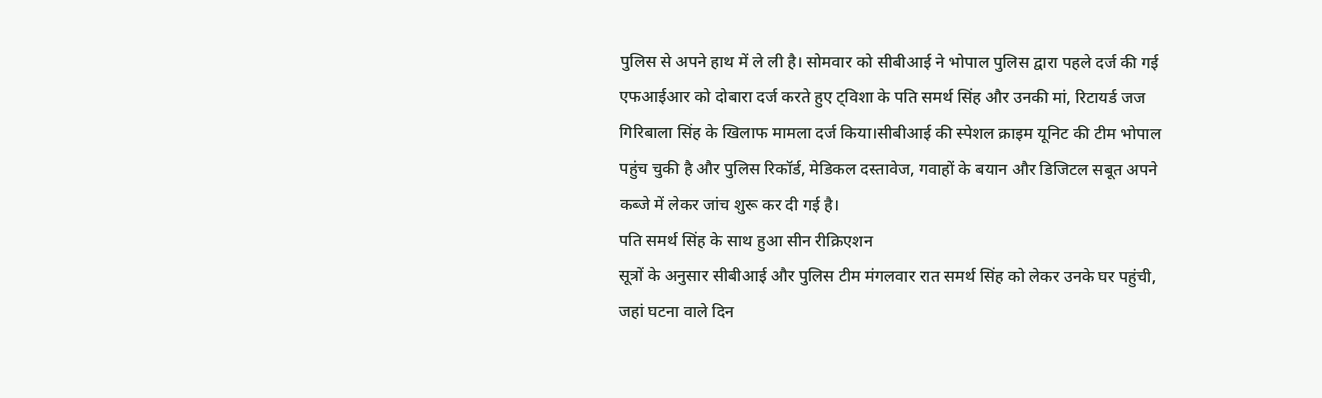पुलिस से अपने हाथ में ले ली है। सोमवार को सीबीआई ने भोपाल पुलिस द्वारा पहले दर्ज की गई एफआईआर को दोबारा दर्ज करते हुए ट्विशा के पति समर्थ सिंह और उनकी मां, रिटायर्ड जज गिरिबाला सिंह के खिलाफ मामला दर्ज किया।सीबीआई की स्पेशल क्राइम यूनिट की टीम भोपाल पहुंच चुकी है और पुलिस रिकॉर्ड, मेडिकल दस्तावेज, गवाहों के बयान और डिजिटल सबूत अपने कब्जे में लेकर जांच शुरू कर दी गई है।
पति समर्थ सिंह के साथ हुआ सीन रीक्रिएशन
सूत्रों के अनुसार सीबीआई और पुलिस टीम मंगलवार रात समर्थ सिंह को लेकर उनके घर पहुंची, जहां घटना वाले दिन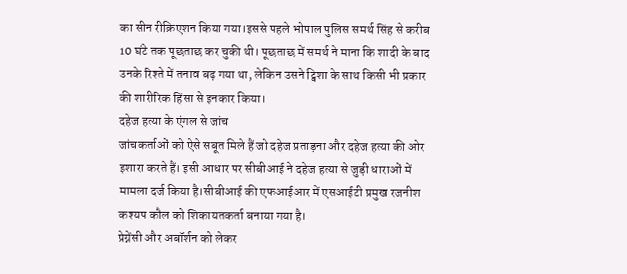का सीन रीक्रिएशन किया गया।इससे पहले भोपाल पुलिस समर्थ सिंह से करीब 10 घंटे तक पूछताछ कर चुकी थी। पूछताछ में समर्थ ने माना कि शादी के बाद उनके रिश्ते में तनाव बढ़ गया था, लेकिन उसने ट्विशा के साथ किसी भी प्रकार की शारीरिक हिंसा से इनकार किया।
दहेज हत्या के एंगल से जांच
जांचकर्ताओं को ऐसे सबूत मिले हैं जो दहेज प्रताड़ना और दहेज हत्या की ओर इशारा करते हैं। इसी आधार पर सीबीआई ने दहेज हत्या से जुड़ी धाराओं में मामला दर्ज किया है।सीबीआई की एफआईआर में एसआईटी प्रमुख रजनीश कश्यप कौल को शिकायतकर्ता बनाया गया है।
प्रेग्नेंसी और अबॉर्शन को लेकर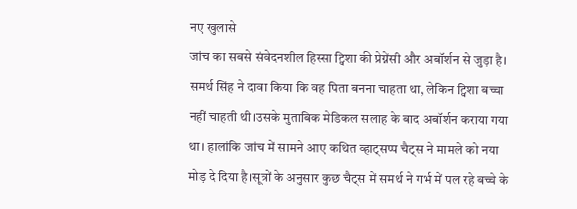नए खुलासे
जांच का सबसे संवेदनशील हिस्सा ट्विशा की प्रेग्नेंसी और अबॉर्शन से जुड़ा है। समर्थ सिंह ने दावा किया कि वह पिता बनना चाहता था, लेकिन ट्विशा बच्चा नहीं चाहती थी।उसके मुताबिक मेडिकल सलाह के बाद अबॉर्शन कराया गया था। हालांकि जांच में सामने आए कथित व्हाट्सप्प चैट्स ने मामले को नया मोड़ दे दिया है।सूत्रों के अनुसार कुछ चैट्स में समर्थ ने गर्भ में पल रहे बच्चे के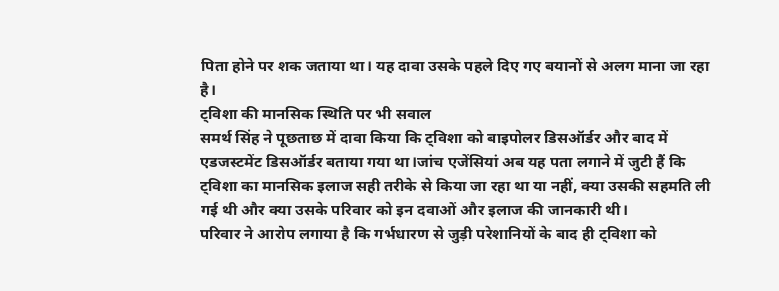पिता होने पर शक जताया था। यह दावा उसके पहले दिए गए बयानों से अलग माना जा रहा है।
ट्विशा की मानसिक स्थिति पर भी सवाल
समर्थ सिंह ने पूछताछ में दावा किया कि ट्विशा को बाइपोलर डिसऑर्डर और बाद में एडजस्टमेंट डिसऑर्डर बताया गया था।जांच एजेंसियां अब यह पता लगाने में जुटी हैं कि ट्विशा का मानसिक इलाज सही तरीके से किया जा रहा था या नहीं, क्या उसकी सहमति ली गई थी और क्या उसके परिवार को इन दवाओं और इलाज की जानकारी थी।
परिवार ने आरोप लगाया है कि गर्भधारण से जुड़ी परेशानियों के बाद ही ट्विशा को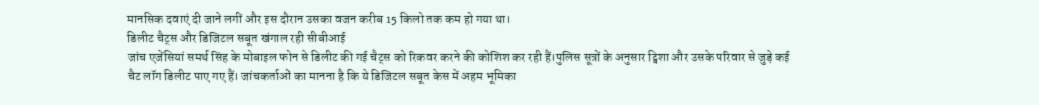मानसिक दवाएं दी जाने लगीं और इस दौरान उसका वजन करीब 15 किलो तक कम हो गया था।
डिलीट चैट्स और डिजिटल सबूत खंगाल रही सीबीआई
जांच एजेंसियां समर्थ सिंह के मोबाइल फोन से डिलीट की गई चैट्स को रिकवर करने की कोशिश कर रही हैं।पुलिस सूत्रों के अनुसार ट्विशा और उसके परिवार से जुड़े कई चैट लॉग डिलीट पाए गए हैं। जांचकर्ताओं का मानना है कि ये डिजिटल सबूत केस में अहम भूमिका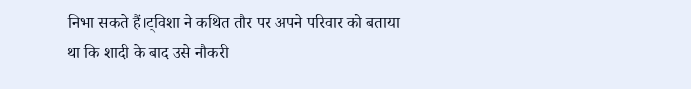निभा सकते हैं।ट्विशा ने कथित तौर पर अपने परिवार को बताया था कि शादी के बाद उसे नौकरी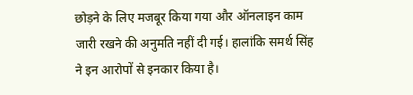छोड़ने के लिए मजबूर किया गया और ऑनलाइन काम जारी रखने की अनुमति नहीं दी गई। हालांकि समर्थ सिंह ने इन आरोपों से इनकार किया है।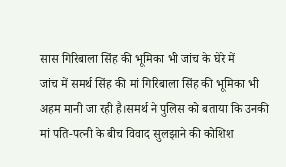सास गिरिबाला सिंह की भूमिका भी जांच के घेरे में
जांच में समर्थ सिंह की मां गिरिबाला सिंह की भूमिका भी अहम मानी जा रही है।समर्थ ने पुलिस को बताया कि उनकी मां पति-पत्नी के बीच विवाद सुलझाने की कोशिश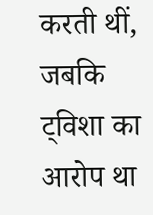करती थीं, जबकि ट्विशा का आरोप था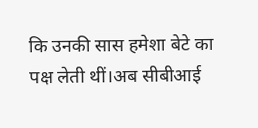कि उनकी सास हमेशा बेटे का पक्ष लेती थीं।अब सीबीआई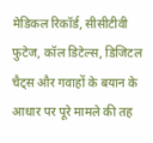मेडिकल रिकॉर्ड, सीसीटीवी फुटेज, कॉल डिटेल्स, डिजिटल चैट्स और गवाहों के बयान के आधार पर पूरे मामले की तह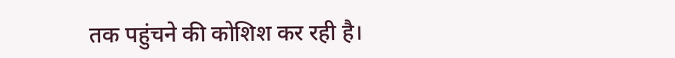तक पहुंचने की कोशिश कर रही है।